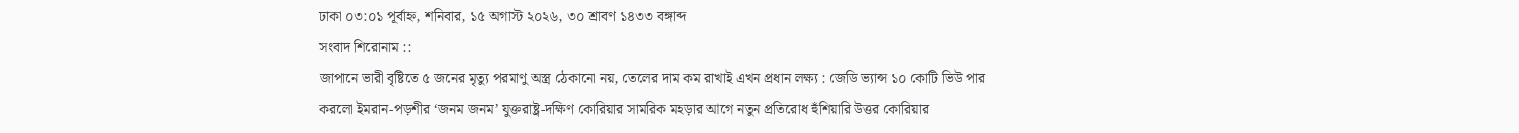ঢাকা ০৩:০১ পূর্বাহ্ন, শনিবার, ১৫ অগাস্ট ২০২৬, ৩০ শ্রাবণ ১৪৩৩ বঙ্গাব্দ
সংবাদ শিরোনাম ::
জাপানে ভারী বৃষ্টিতে ৫ জনের মৃত্যু পরমাণু অস্ত্র ঠেকানো নয়, তেলের দাম কম রাখাই এখন প্রধান লক্ষ্য : জেডি ভ্যান্স ১০ কোটি ভিউ পার করলো ইমরান-পড়শীর ‘জনম জনম’ যুক্তরাষ্ট্র-দক্ষিণ কোরিয়ার সামরিক মহড়ার আগে নতুন প্রতিরোধ হুঁশিয়ারি উত্তর কোরিয়ার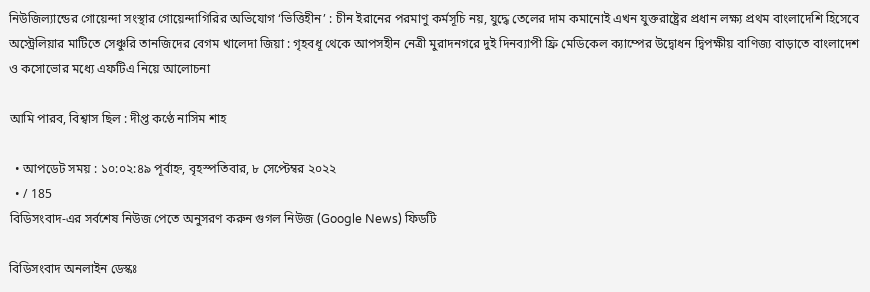নিউজিল্যান্ডের গোয়েন্দা সংস্থার গোয়েন্দাগিরির অভিযোগ ‘ভিত্তিহীন’ : চীন ইরানের পরমাণু কর্মসূচি নয়, যুদ্ধে তেলের দাম কমানোই এখন যুক্তরাষ্ট্রের প্রধান লক্ষ্য প্রথম বাংলাদেশি হিসেবে অস্ট্রেলিয়ার মাটিতে সেঞ্চুরি তানজিদের বেগম খালেদা জিয়া : গৃহবধূ থেকে আপসহীন নেত্রী মুরাদনগরে দুই দিনব্যাপী ফ্রি মেডিকেল ক্যাম্পের উদ্বোধন দ্বিপক্ষীয় বাণিজ্য বাড়াতে বাংলাদেশ ও কসোভোর মধ্যে এফটিএ নিয়ে আলোচনা

আমি পারব, বিশ্বাস ছিল : দীপ্ত কণ্ঠে নাসিম শাহ

  • আপডেট সময় : ১০:০২:৪৯ পূর্বাহ্ন, বৃহস্পতিবার, ৮ সেপ্টেম্বর ২০২২
  • / 185
বিডিসংবাদ-এর সর্বশেষ নিউজ পেতে অনুসরণ করুন গুগল নিউজ (Google News) ফিডটি

বিডিসংবাদ অনলাইন ডেস্কঃ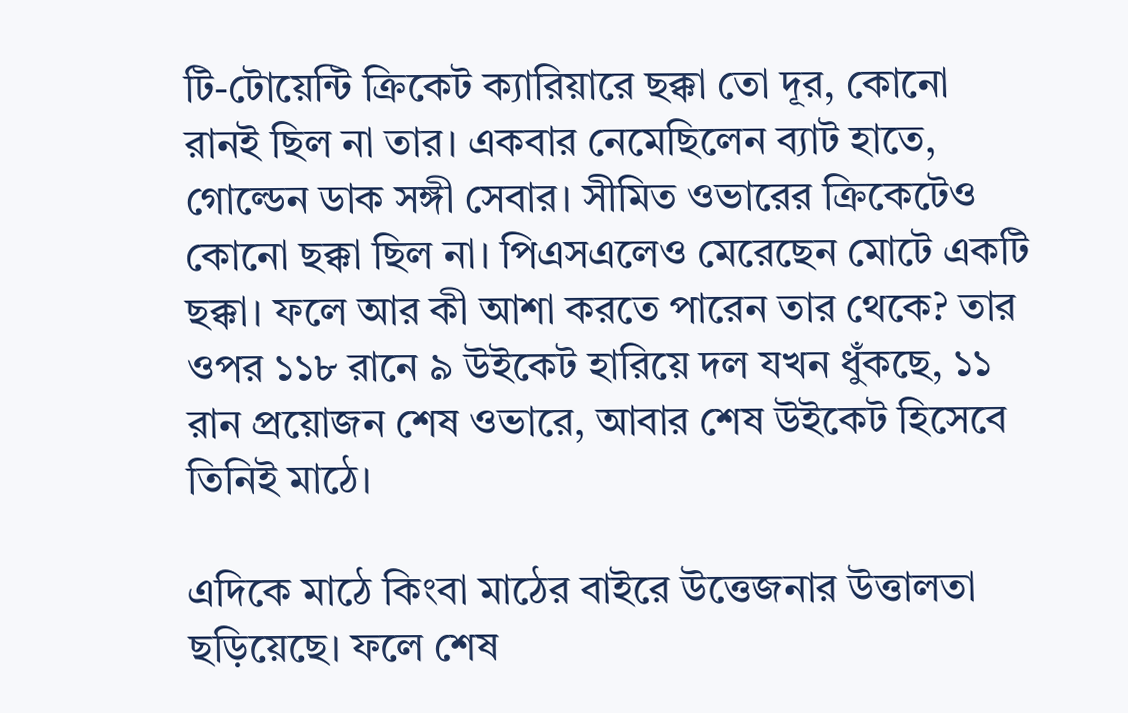টি-টোয়েন্টি ক্রিকেট ক্যারিয়ারে ছক্কা তো দূর, কোনো রানই ছিল না তার। একবার নেমেছিলেন ব্যাট হাতে, গোল্ডেন ডাক সঙ্গী সেবার। সীমিত ওভারের ক্রিকেটেও কোনো ছক্কা ছিল না। পিএসএলেও মেরেছেন মোটে একটি ছক্কা। ফলে আর কী আশা করতে পারেন তার থেকে? তার ওপর ১১৮ রানে ৯ উইকেট হারিয়ে দল যখন ধুঁকছে, ১১ রান প্রয়োজন শেষ ওভারে, আবার শেষ উইকেট হিসেবে তিনিই মাঠে।

এদিকে মাঠে কিংবা মাঠের বাইরে উত্তেজনার উত্তালতা ছড়িয়েছে। ফলে শেষ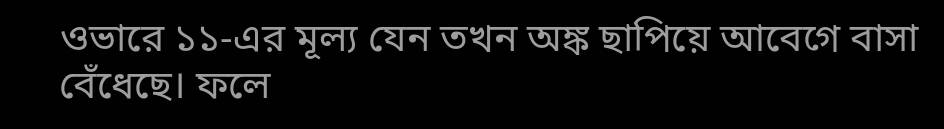ওভারে ১১-এর মূল্য যেন তখন অঙ্ক ছাপিয়ে আবেগে বাসা বেঁধেছে। ফলে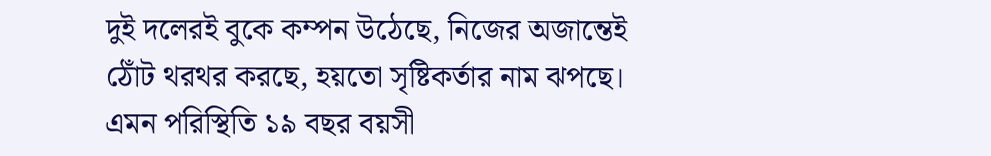দুই দলেরই বুকে কম্পন উঠেছে, নিজের অজান্তেই ঠোঁট থরথর করছে, হয়তো সৃষ্টিকর্তার নাম ঝপছে। এমন পরিস্থিতি ১৯ বছর বয়সী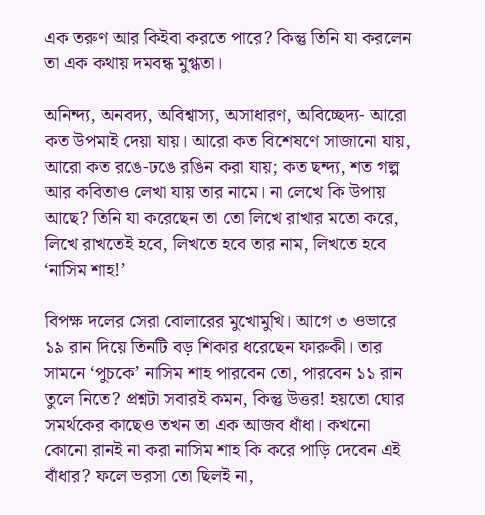এক তরুণ আর কিইবা করতে পারে? কিন্তু তিনি যা করলেন তা এক কথায় দমবন্ধ মুগ্ধতা।

অনিন্দ্য, অনবদ্য, অবিশ্বাস্য, অসাধারণ, অবিচ্ছেদ্য- আরো কত উপমাই দেয়া যায়। আরো কত বিশেষণে সাজানো যায়, আরো কত রঙে-ঢঙে রঙিন করা যায়; কত ছন্দ্য, শত গল্প আর কবিতাও লেখা যায় তার নামে। না লেখে কি উপায় আছে? তিনি যা করেছেন তা তো লিখে রাখার মতো করে, লিখে রাখতেই হবে, লিখতে হবে তার নাম, লিখতে হবে ‘নাসিম শাহ!’

বিপক্ষ দলের সেরা বোলারের মুখোমুখি। আগে ৩ ওভারে ১৯ রান দিয়ে তিনটি বড় শিকার ধরেছেন ফারুকী। তার সামনে ‘পুচকে’ নাসিম শাহ পারবেন তো, পারবেন ১১ রান তুলে নিতে? প্রশ্নটা সবারই কমন, কিন্তু উত্তর! হয়তো ঘোর সমর্থকের কাছেও তখন তা এক আজব ধাঁধা। কখনো কোনো রানই না করা নাসিম শাহ কি করে পাড়ি দেবেন এই বাঁধার? ফলে ভরসা তো ছিলই না,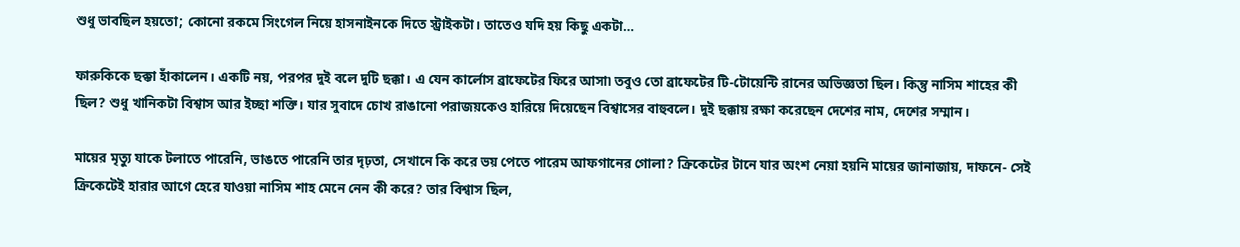শুধু ভাবছিল হয়তো; কোনো রকমে সিংগেল নিয়ে হাসনাইনকে দিতে স্ট্রাইকটা। তাতেও যদি হয় কিছু একটা…

ফারুকিকে ছক্কা হাঁকালেন। একটি নয়, পরপর দুই বলে দুটি ছক্কা। এ যেন কার্লোস ব্রাফেটের ফিরে আসা৷ তবুও তো ব্রাফেটের টি-টোয়েন্টি রানের অভিজ্ঞতা ছিল। কিন্তু নাসিম শাহের কী ছিল? শুধু খানিকটা বিশ্বাস আর ইচ্ছা শক্তি। যার সুবাদে চোখ রাঙানো পরাজয়কেও হারিয়ে দিয়েছেন বিশ্বাসের বাহুবলে। দুই ছক্কায় রক্ষা করেছেন দেশের নাম, দেশের সম্মান।

মায়ের মৃত্যু যাকে টলাতে পারেনি, ভাঙতে পারেনি তার দৃঢ়তা, সেখানে কি করে ভয় পেতে পারেম আফগানের গোলা? ক্রিকেটের টানে যার অংশ নেয়া হয়নি মায়ের জানাজায়, দাফনে- সেই ক্রিকেটেই হারার আগে হেরে যাওয়া নাসিম শাহ মেনে নেন কী করে? তার বিশ্বাস ছিল,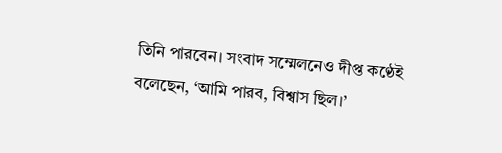তিনি পারবেন। সংবাদ সম্মেলনেও দীপ্ত কণ্ঠেই বলেছেন, ‘আমি পারব, বিশ্বাস ছিল।’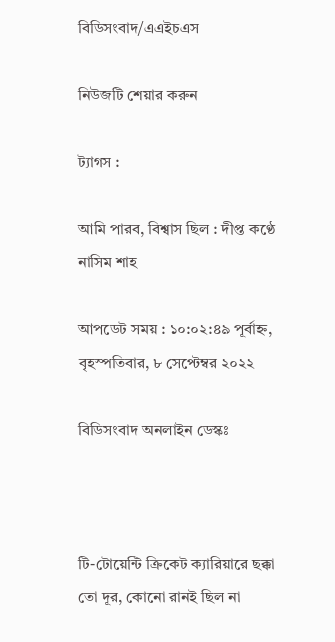বিডিসংবাদ/এএইচএস

নিউজটি শেয়ার করুন

ট্যাগস :

আমি পারব, বিশ্বাস ছিল : দীপ্ত কণ্ঠে নাসিম শাহ

আপডেট সময় : ১০:০২:৪৯ পূর্বাহ্ন, বৃহস্পতিবার, ৮ সেপ্টেম্বর ২০২২

বিডিসংবাদ অনলাইন ডেস্কঃ



টি-টোয়েন্টি ক্রিকেট ক্যারিয়ারে ছক্কা তো দূর, কোনো রানই ছিল না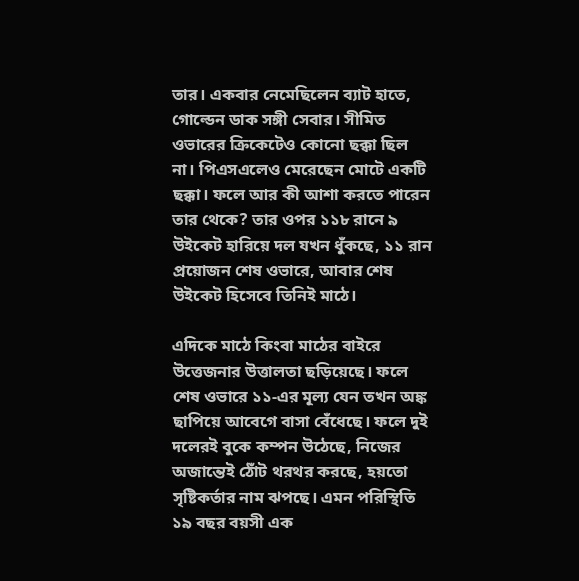তার। একবার নেমেছিলেন ব্যাট হাতে, গোল্ডেন ডাক সঙ্গী সেবার। সীমিত ওভারের ক্রিকেটেও কোনো ছক্কা ছিল না। পিএসএলেও মেরেছেন মোটে একটি ছক্কা। ফলে আর কী আশা করতে পারেন তার থেকে? তার ওপর ১১৮ রানে ৯ উইকেট হারিয়ে দল যখন ধুঁকছে, ১১ রান প্রয়োজন শেষ ওভারে, আবার শেষ উইকেট হিসেবে তিনিই মাঠে।

এদিকে মাঠে কিংবা মাঠের বাইরে উত্তেজনার উত্তালতা ছড়িয়েছে। ফলে শেষ ওভারে ১১-এর মূল্য যেন তখন অঙ্ক ছাপিয়ে আবেগে বাসা বেঁধেছে। ফলে দুই দলেরই বুকে কম্পন উঠেছে, নিজের অজান্তেই ঠোঁট থরথর করছে, হয়তো সৃষ্টিকর্তার নাম ঝপছে। এমন পরিস্থিতি ১৯ বছর বয়সী এক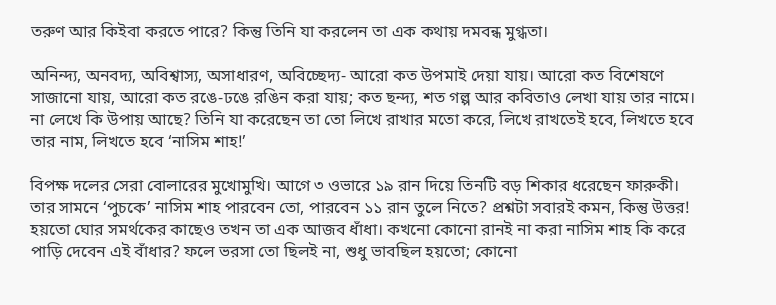তরুণ আর কিইবা করতে পারে? কিন্তু তিনি যা করলেন তা এক কথায় দমবন্ধ মুগ্ধতা।

অনিন্দ্য, অনবদ্য, অবিশ্বাস্য, অসাধারণ, অবিচ্ছেদ্য- আরো কত উপমাই দেয়া যায়। আরো কত বিশেষণে সাজানো যায়, আরো কত রঙে-ঢঙে রঙিন করা যায়; কত ছন্দ্য, শত গল্প আর কবিতাও লেখা যায় তার নামে। না লেখে কি উপায় আছে? তিনি যা করেছেন তা তো লিখে রাখার মতো করে, লিখে রাখতেই হবে, লিখতে হবে তার নাম, লিখতে হবে ‘নাসিম শাহ!’

বিপক্ষ দলের সেরা বোলারের মুখোমুখি। আগে ৩ ওভারে ১৯ রান দিয়ে তিনটি বড় শিকার ধরেছেন ফারুকী। তার সামনে ‘পুচকে’ নাসিম শাহ পারবেন তো, পারবেন ১১ রান তুলে নিতে? প্রশ্নটা সবারই কমন, কিন্তু উত্তর! হয়তো ঘোর সমর্থকের কাছেও তখন তা এক আজব ধাঁধা। কখনো কোনো রানই না করা নাসিম শাহ কি করে পাড়ি দেবেন এই বাঁধার? ফলে ভরসা তো ছিলই না, শুধু ভাবছিল হয়তো; কোনো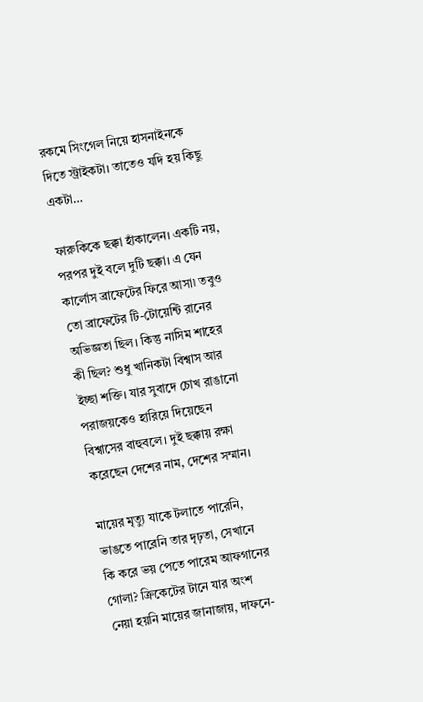রকমে সিংগেল নিয়ে হাসনাইনকে দিতে স্ট্রাইকটা। তাতেও যদি হয় কিছু একটা…

ফারুকিকে ছক্কা হাঁকালেন। একটি নয়, পরপর দুই বলে দুটি ছক্কা। এ যেন কার্লোস ব্রাফেটের ফিরে আসা৷ তবুও তো ব্রাফেটের টি-টোয়েন্টি রানের অভিজ্ঞতা ছিল। কিন্তু নাসিম শাহের কী ছিল? শুধু খানিকটা বিশ্বাস আর ইচ্ছা শক্তি। যার সুবাদে চোখ রাঙানো পরাজয়কেও হারিয়ে দিয়েছেন বিশ্বাসের বাহুবলে। দুই ছক্কায় রক্ষা করেছেন দেশের নাম, দেশের সম্মান।

মায়ের মৃত্যু যাকে টলাতে পারেনি, ভাঙতে পারেনি তার দৃঢ়তা, সেখানে কি করে ভয় পেতে পারেম আফগানের গোলা? ক্রিকেটের টানে যার অংশ নেয়া হয়নি মায়ের জানাজায়, দাফনে-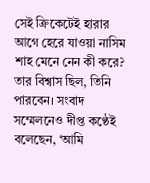সেই ক্রিকেটেই হারার আগে হেরে যাওয়া নাসিম শাহ মেনে নেন কী করে? তার বিশ্বাস ছিল, তিনি পারবেন। সংবাদ সম্মেলনেও দীপ্ত কণ্ঠেই বলেছেন, ‘আমি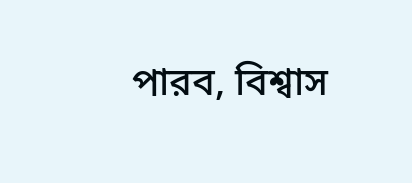পারব, বিশ্বাস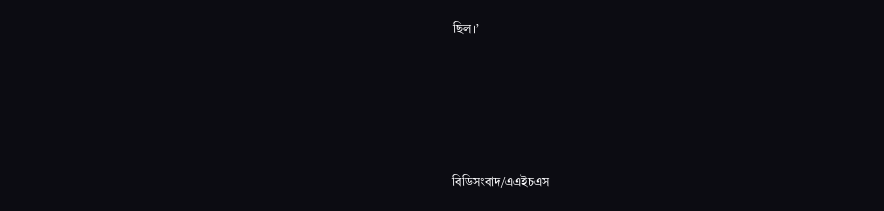ছিল।’





বিডিসংবাদ/এএইচএস